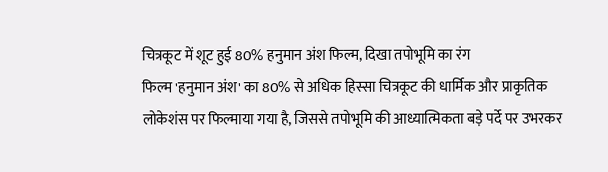चित्रकूट में शूट हुई 80% हनुमान अंश फिल्म, दिखा तपोभूमि का रंग
फिल्म 'हनुमान अंश' का 80% से अधिक हिस्सा चित्रकूट की धार्मिक और प्राकृतिक लोकेशंस पर फिल्माया गया है, जिससे तपोभूमि की आध्यात्मिकता बड़े पर्दे पर उभरकर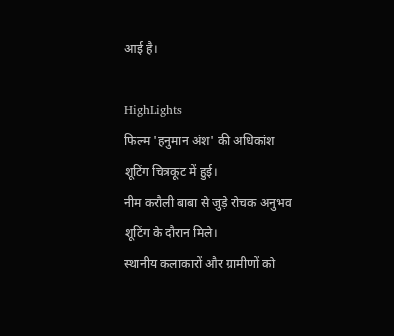आई है।

HighLights
फिल्म 'हनुमान अंश' की अधिकांश शूटिंग चित्रकूट में हुई।
नीम करौली बाबा से जुड़े रोचक अनुभव शूटिंग के दौरान मिले।
स्थानीय कलाकारों और ग्रामीणों को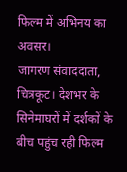फिल्म में अभिनय का अवसर।
जागरण संवाददाता, चित्रकूट। देशभर के सिनेमाघरों में दर्शकों के बीच पहुंच रही फिल्म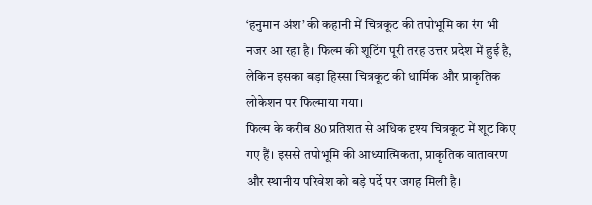‘हनुमान अंश’ की कहानी में चित्रकूट की तपोभूमि का रंग भी नजर आ रहा है। फिल्म की शूटिंग पूरी तरह उत्तर प्रदेश में हुई है, लेकिन इसका बड़ा हिस्सा चित्रकूट की धार्मिक और प्राकृतिक लोकेशन पर फिल्माया गया।
फिल्म के करीब 80 प्रतिशत से अधिक दृश्य चित्रकूट में शूट किए गए हैं। इससे तपोभूमि की आध्यात्मिकता, प्राकृतिक वातावरण और स्थानीय परिवेश को बड़े पर्दे पर जगह मिली है।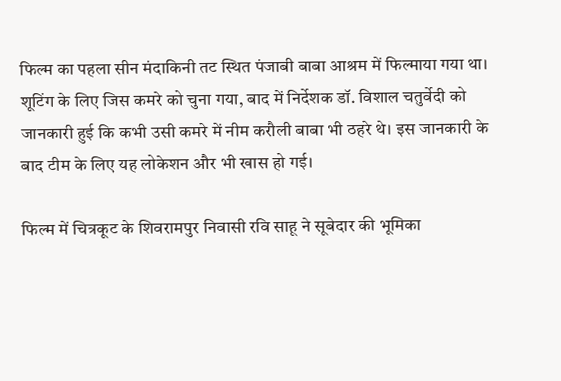फिल्म का पहला सीन मंदाकिनी तट स्थित पंजाबी बाबा आश्रम में फिल्माया गया था। शूटिंग के लिए जिस कमरे को चुना गया, बाद में निर्देशक डॉ. विशाल चतुर्वेदी को जानकारी हुई कि कभी उसी कमरे में नीम करौली बाबा भी ठहरे थे। इस जानकारी के बाद टीम के लिए यह लोकेशन और भी खास हो गई।

फिल्म में चित्रकूट के शिवरामपुर निवासी रवि साहू ने सूबेदार की भूमिका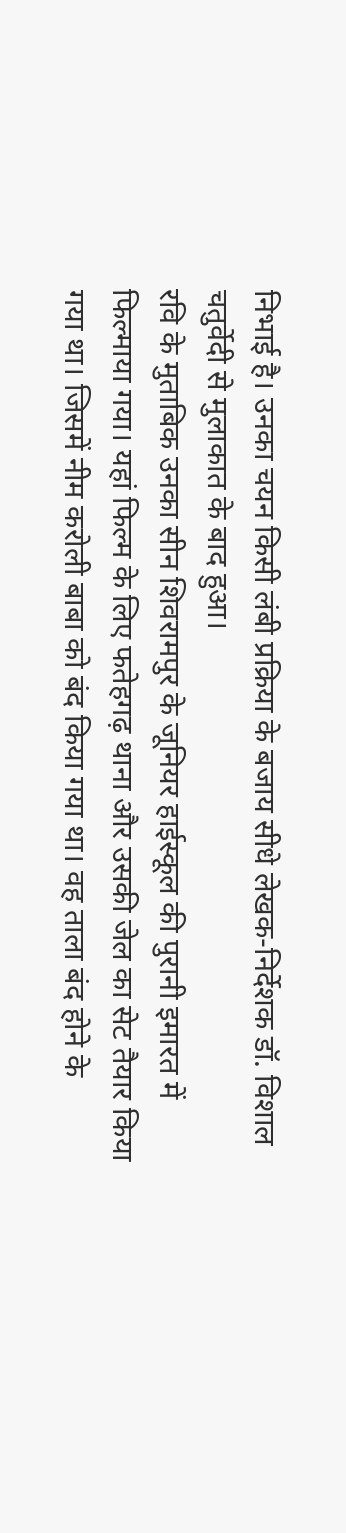निभाई है। उनका चयन किसी लंबी प्रक्रिया के बजाय सीधे लेखक-निर्देशक डॉ. विशाल चतुर्वेदी से मुलाकात के बाद हुआ।
रवि के मुताबिक उनका सीन शिवरामपुर के जूनियर हाईस्कूल की पुरानी इमारत में फिल्माया गया। यहां फिल्म के लिए फतेहगढ़ थाना और उसकी जेल का सेट तैयार किया गया था। जिसमें नीम करोली बाबा को बंद किया गया था। वह ताला बंद होने के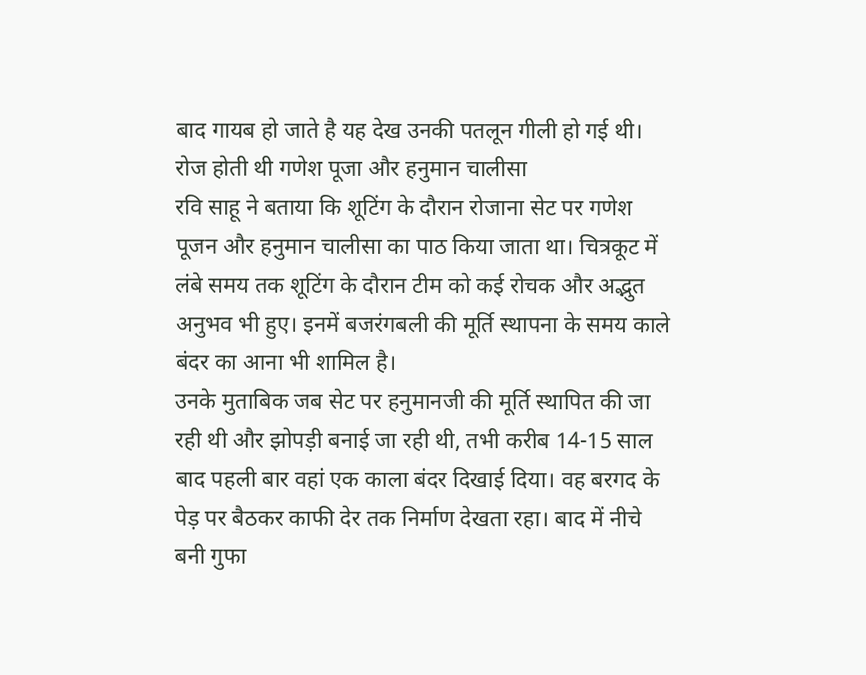बाद गायब हो जाते है यह देख उनकी पतलून गीली हो गई थी।
रोज होती थी गणेश पूजा और हनुमान चालीसा
रवि साहू ने बताया कि शूटिंग के दौरान रोजाना सेट पर गणेश पूजन और हनुमान चालीसा का पाठ किया जाता था। चित्रकूट में लंबे समय तक शूटिंग के दौरान टीम को कई रोचक और अद्भुत अनुभव भी हुए। इनमें बजरंगबली की मूर्ति स्थापना के समय काले बंदर का आना भी शामिल है।
उनके मुताबिक जब सेट पर हनुमानजी की मूर्ति स्थापित की जा रही थी और झोपड़ी बनाई जा रही थी, तभी करीब 14-15 साल बाद पहली बार वहां एक काला बंदर दिखाई दिया। वह बरगद के पेड़ पर बैठकर काफी देर तक निर्माण देखता रहा। बाद में नीचे बनी गुफा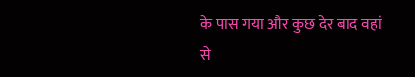के पास गया और कुछ देर बाद वहां से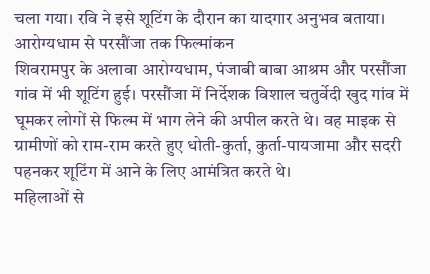चला गया। रवि ने इसे शूटिंग के दौरान का यादगार अनुभव बताया।
आरोग्यधाम से परसौंजा तक फिल्मांकन
शिवरामपुर के अलावा आरोग्यधाम, पंजाबी बाबा आश्रम और परसौंजा गांव में भी शूटिंग हुई। परसौंजा में निर्देशक विशाल चतुर्वेदी खुद गांव में घूमकर लोगों से फिल्म में भाग लेने की अपील करते थे। वह माइक से ग्रामीणों को राम-राम करते हुए धोती-कुर्ता, कुर्ता-पायजामा और सदरी पहनकर शूटिंग में आने के लिए आमंत्रित करते थे।
महिलाओं से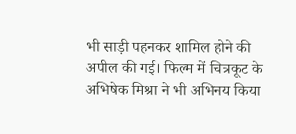भी साड़ी पहनकर शामिल होने की अपील की गई। फिल्म में चित्रकूट के अभिषेक मिश्रा ने भी अभिनय किया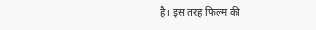है। इस तरह फिल्म की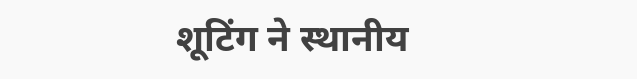शूटिंग ने स्थानीय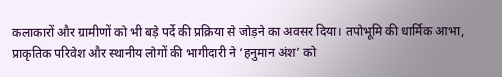कलाकारों और ग्रामीणों को भी बड़े पर्दे की प्रक्रिया से जोड़ने का अवसर दिया। तपोभूमि की धार्मिक आभा, प्राकृतिक परिवेश और स्थानीय लोगों की भागीदारी ने ‘हनुमान अंश’ को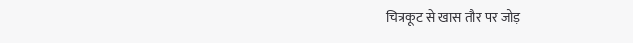चित्रकूट से खास तौर पर जोड़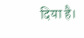दिया है।